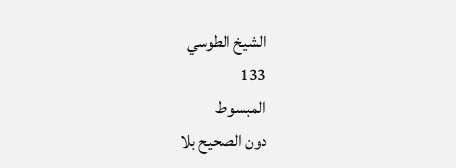الشيخ الطوسي
133
المبسوط
دون الصحيح بلا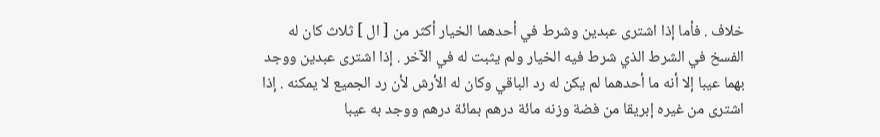خلاف . فأما إذا اشترى عبدين وشرط في أحدهما الخيار أكثر من [ ال ] ثلاث كان له الفسخ في الشرط الذي شرط فيه الخيار ولم يثبت له في الآخر . إذا اشترى عبدين ووجد بهما عيبا إلا أنه ما أحدهما لم يكن له رد الباقي وكان له الأرش لأن رد الجميع لا يمكنه . إذا اشترى من غيره إبريقا من فضة وزنه مائة درهم بمائة درهم ووجد به عيبا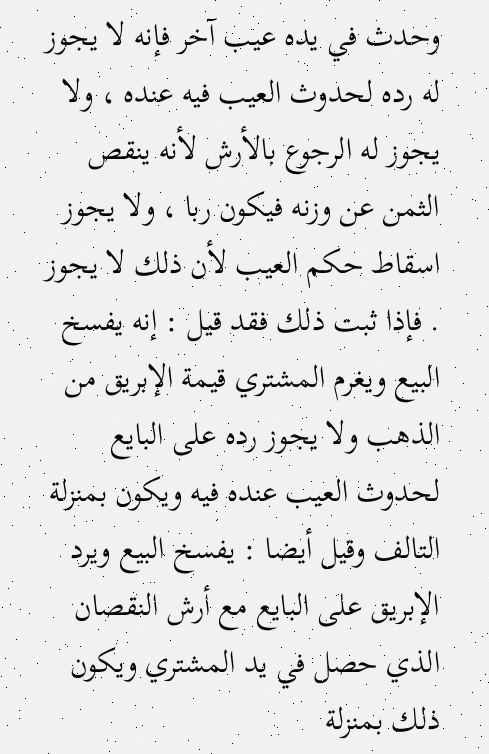وحدث في يده عيب آخر فإنه لا يجوز له رده لحدوث العيب فيه عنده ، ولا يجوز له الرجوع بالأرش لأنه ينقص الثمن عن وزنه فيكون ربا ، ولا يجوز اسقاط حكم العيب لأن ذلك لا يجوز . فإذا ثبت ذلك فقد قيل : إنه يفسخ البيع ويغرم المشتري قيمة الإبريق من الذهب ولا يجوز رده على البايع لحدوث العيب عنده فيه ويكون بمنزلة التالف وقيل أيضا : يفسخ البيع ويرد الإبريق على البايع مع أرش النقصان الذي حصل في يد المشتري ويكون ذلك بمنزلة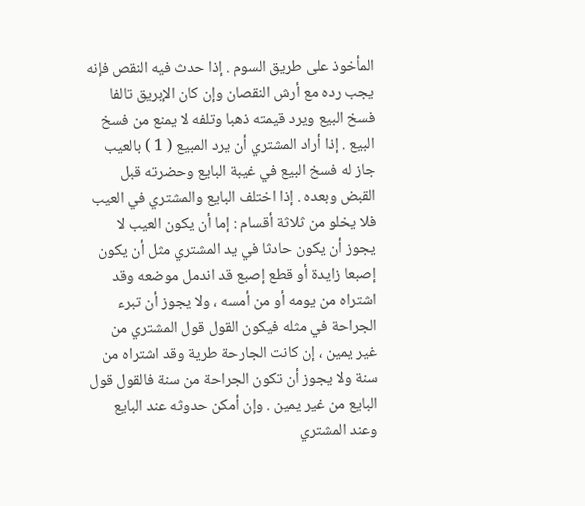المأخوذ على طريق السوم . إذا حدث فيه النقص فإنه يجب رده مع أرش النقصان وإن كان الإبريق تالفا فسخ البيع ويرد قيمته ذهبا وتلفه لا يمنع من فسخ البيع . إذا أراد المشتري أن يرد المبيع ( 1 ) بالعيب جاز له فسخ البيع في غيبة البايع وحضرته قبل القبض وبعده . إذا اختلف البايع والمشتري في العيب فلا يخلو من ثلاثة أقسام : إما أن يكون العيب لا يجوز أن يكون حادثا في يد المشتري مثل أن يكون إصبعا زايدة أو قطع إصبع قد اندمل موضعه وقد اشتراه من يومه أو من أمسه ، ولا يجوز أن تبرء الجراحة في مثله فيكون القول قول المشتري من غير يمين ، إن كانت الجارحة طرية وقد اشتراه من سنة ولا يجوز أن تكون الجراحة من سنة فالقول قول البايع من غير يمين . وإن أمكن حدوثه عند البايع وعند المشتري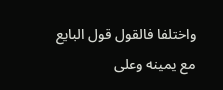واختلفا فالقول قول البايع مع يمينه وعلى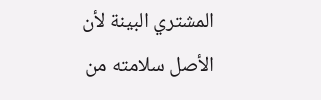المشتري البينة لأن الأصل سلامته من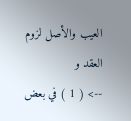العيب والأصل لزوم العقد و
--> ( 1 ) في بعض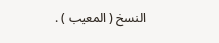النسخ ( المعيب ) .